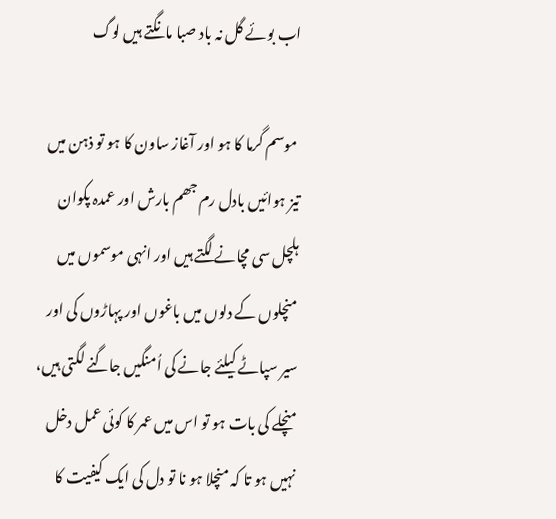اب بوئے گل نہ باد صبا مانگتے ہیں لوگ

 موسم گرما کا ہو اور آغاز ساون کا ہو تو ذہن میں تیز ہوائیں بادل رم جھم بارش اور عمدہ پکوان ہلچل سی مچانے لگتے ہیں اور انہی موسموں میں منچلوں کے دلوں میں باغوں اور پہاڑوں کی اور سیر سپاٹے کیلئے جانے کی اُمنگیں جاگنے لگتی ہیں، منچلے کی بات ہو تو اس میں عمر کا کوئی عمل دخل نہیں ہو تا کہ منچلا ہو نا تو دل کی ایک کیفیت کا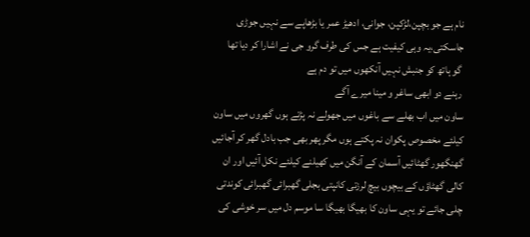نام ہے جو بچپن،لڑکپن، جوانی، ادھیڑ عمر یا بڑھاپے سے نہیں جوڑی جاسکتی،یہ وہی کیفیت ہے جس کی طرف گرو جی نے اشارا کر دیا تھا
 گو ہاتھ کو جنبش نہیں آنکھوں میں تو دم ہے
 رہنے دو ابھی ساغر و مینا میرے آگے
ساون میں اب بھلے سے باغوں میں جھولے نہ پڑتے ہوں گھروں میں ساون کیلئے مخصوص پکوان نہ پکتے ہوں مگر پھر بھی جب بادل گھر کر آجائیں گھنگھور گھٹائیں آسمان کے آنگن میں کھیلنے کیلئے نکل آئیں اور ان کالی گھٹاؤں کے بیچوں بیچ لرزتی کانپتی بجلی گھبرائی گھبرائی کوندتی چلی جائے تو یہی ساون کا بھیگا بھیگا سا موسم دل میں سر خوشی کی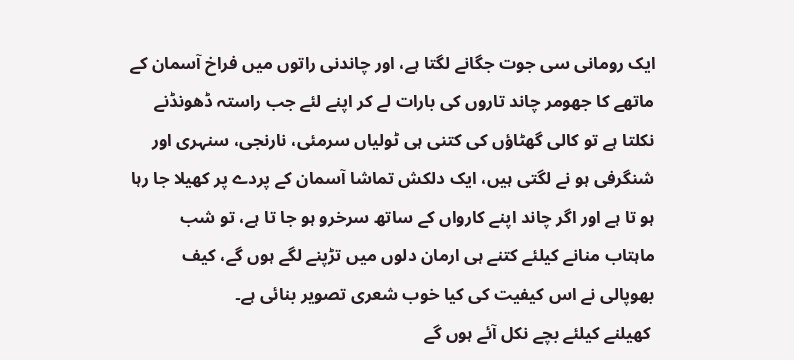ایک رومانی سی جوت جگانے لگتا ہے، اور چاندنی راتوں میں فراخ آسمان کے ماتھے کا جھومر چاند تاروں کی بارات لے کر اپنے لئے جب راستہ ڈھونڈنے نکلتا ہے تو کالی گھٹاؤں کی کتنی ہی ٹولیاں سرمئی، نارنجی، سنہری اور شنگرفی ہو نے لگتی ہیں، ایک دلکش تماشا آسمان کے پردے پر کھیلا جا رہا ہو تا ہے اور اگر چاند اپنے کارواں کے ساتھ سرخرو ہو جا تا ہے، تو شب ماہتاب منانے کیلئے کتنے ہی ارمان دلوں میں تڑپنے لگے ہوں گے، کیف بھوپالی نے اس کیفیت کی کیا خوب شعری تصویر بنائی ہے۔
 کھیلنے کیلئے بچے نکل آئے ہوں گے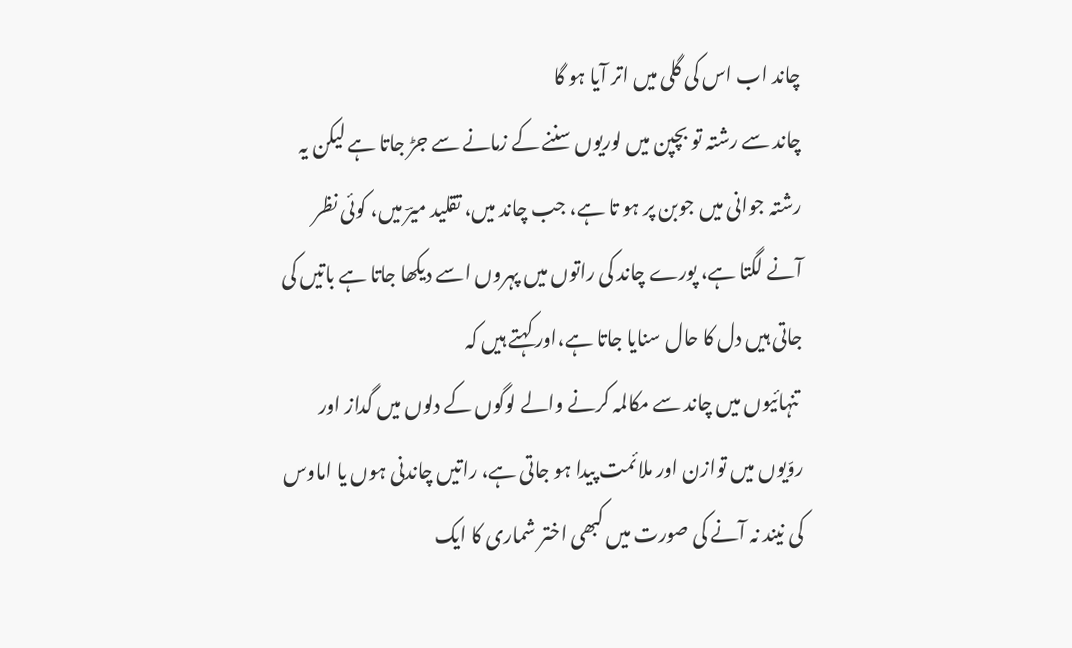چاند اب اس کی گلی میں اتر آیا ہو گا
چاند سے رشتہ تو بچپن میں لوریوں سننے کے زمانے سے جڑ جاتا ہے لیکن یہ رشتہ جوانی میں جوبن پر ہو تا ہے، جب چاند میں، تقلید میرؔ میں، کوئی نظر آنے لگتا ہے، پورے چاند کی راتوں میں پہروں اسے دیکھا جاتا ہے باتیں کی جاتی ہیں دل کا حال سنایا جاتا ہے،اور کہتے ہیں کہ
 تنہائیوں میں چاند سے مکالمہ کرنے والے لوگوں کے دلوں میں گداز اور روّیوں میں توازن اور ملائمت پیدا ہو جاتی ہے، راتیں چاندنی ہوں یا اماوس کی نیند نہ آنے کی صورت میں کبھی اختر شماری کا ایک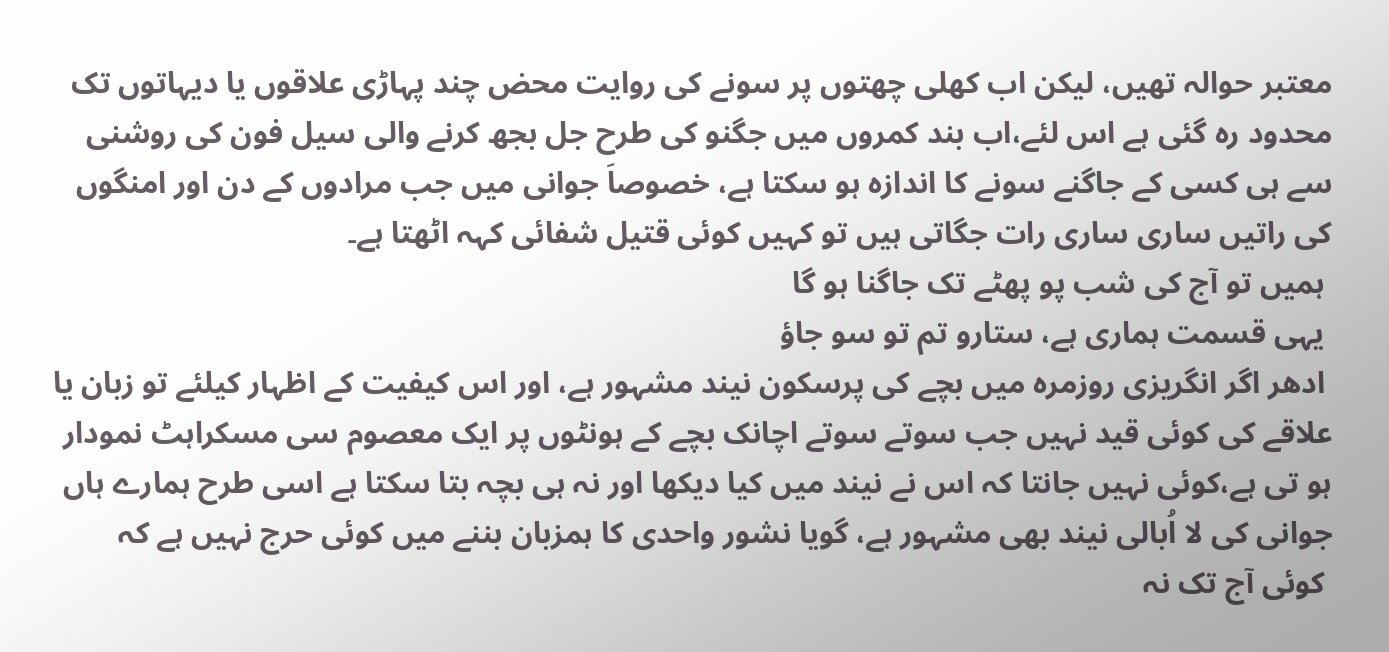معتبر حوالہ تھیں، لیکن اب کھلی چھتوں پر سونے کی روایت محض چند پہاڑی علاقوں یا دیہاتوں تک محدود رہ گئی ہے اس لئے،اب بند کمروں میں جگنو کی طرح جل بجھ کرنے والی سیل فون کی روشنی سے ہی کسی کے جاگنے سونے کا اندازہ ہو سکتا ہے، خصوصاَ جوانی میں جب مرادوں کے دن اور امنگوں کی راتیں ساری ساری رات جگاتی ہیں تو کہیں کوئی قتیل شفائی کہہ اٹھتا ہے۔
 ہمیں تو آج کی شب پو پھٹے تک جاگنا ہو گا
 یہی قسمت ہماری ہے، ستارو تم تو سو جاؤ
 ادھر اگر انگریزی روزمرہ میں بچے کی پرسکون نیند مشہور ہے، اور اس کیفیت کے اظہار کیلئے تو زبان یا علاقے کی کوئی قید نہیں جب سوتے سوتے اچانک بچے کے ہونٹوں پر ایک معصوم سی مسکراہٹ نمودار ہو تی ہے،کوئی نہیں جانتا کہ اس نے نیند میں کیا دیکھا اور نہ ہی بچہ بتا سکتا ہے اسی طرح ہمارے ہاں جوانی کی لا اُبالی نیند بھی مشہور ہے، گویا نشور واحدی کا ہمزبان بننے میں کوئی حرج نہیں ہے کہ
 کوئی آج تک نہ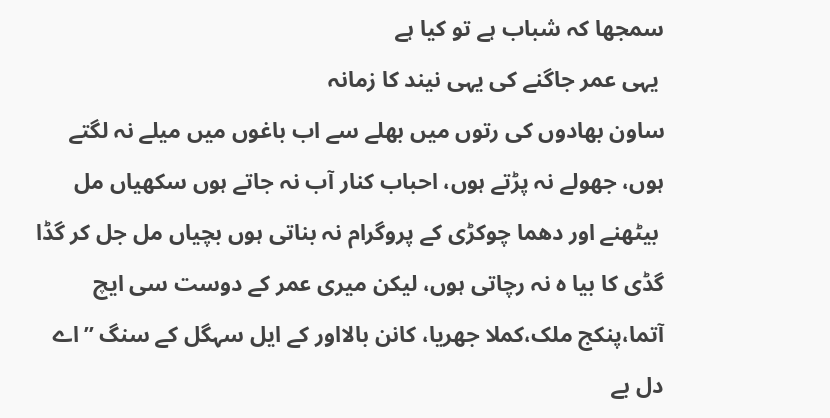سمجھا کہ شباب ہے تو کیا ہے
 یہی عمر جاگنے کی یہی نیند کا زمانہ
ساون بھادوں کی رتوں میں بھلے سے اب باغوں میں میلے نہ لگتے ہوں، جھولے نہ پڑتے ہوں، احباب کنار آب نہ جاتے ہوں سکھیاں مل
 بیٹھنے اور دھما چوکڑی کے پروگرام نہ بناتی ہوں بچیاں مل جل کر گڈا گڈی کا بیا ہ نہ رچاتی ہوں، لیکن میری عمر کے دوست سی ایچ آتما،پنکج ملک،کملا جھریا، کانن بالااور کے ایل سہگل کے سنگ ”اے دل بے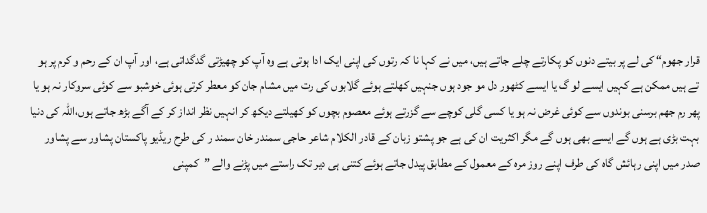قرار جھوم“ کی لے پر بیتے دنوں کو پکارتے چلے جاتے ہیں، میں نے کہا نا کہ رتوں کی اپنی ایک ادا ہوتی ہے وہ آپ کو چھیڑتی گدگداتی ہے، اور آپ ان کے رحم و کرم پر ہو تے ہیں ممکن ہے کہیں ایسے لو گ یا ایسے کٹھور دل مو جود ہوں جنہیں کھلتے ہوئے گلابوں کی رت میں مشام جان کو معطر کرتی ہوئی خوشبو سے کوئی سروکار نہ ہو یا پھر رم جھم برسنی بوندوں سے کوئی غرض نہ ہو یا کسی گلی کوچے سے گزرتے ہوئے معصوم بچوں کو کھیلتے دیکھ کر انہیں نظر انداز کر کے آگے بڑھ جاتے ہوں،اللہ کی دنیا بہت بڑی ہے ہوں گے ایسے بھی ہوں گے مگر اکثریت ان کی ہے جو پشتو زبان کے قادر الکلام شاعر حاجی سمندر خان سمند ر کی طرح ریڈیو پاکستان پشاور سے پشاور صدر میں اپنی رہائش گاہ کی طرف اپنے روز مرہ کے معمول کے مطابق پیدل جاتے ہوئے کتنی ہی دیر تک راستے میں پڑنے والے ”کمپنی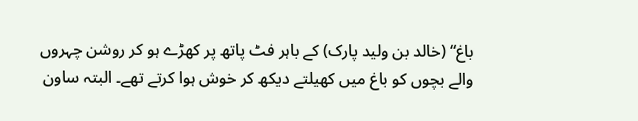باغ“ (خالد بن ولید پارک) کے باہر فٹ پاتھ پر کھڑے ہو کر روشن چہروں والے بچوں کو باغ میں کھیلتے دیکھ کر خوش ہوا کرتے تھے۔ البتہ ساون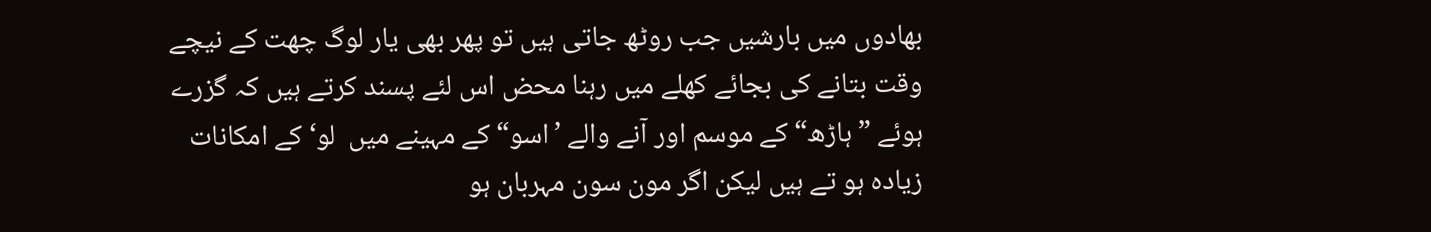بھادوں میں بارشیں جب روٹھ جاتی ہیں تو پھر بھی یار لوگ چھت کے نیچے وقت بتانے کی بجائے کھلے میں رہنا محض اس لئے پسند کرتے ہیں کہ گزرے ہوئے ”ہاڑھ“کے موسم اور آنے والے ’اسو“ کے مہینے میں  لو‘ کے امکانات زیادہ ہو تے ہیں لیکن اگر مون سون مہربان ہو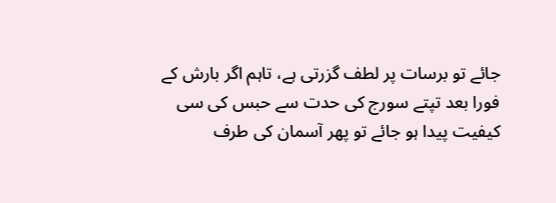جائے تو برسات پر لطف گزرتی ہے، تاہم اگر بارش کے فورا بعد تپتے سورج کی حدت سے حبس کی سی کیفیت پیدا ہو جائے تو پھر آسمان کی طرف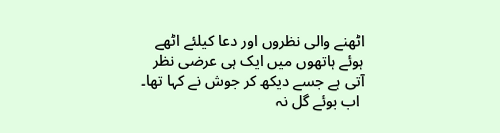اٹھنے والی نظروں اور دعا کیلئے اٹھے ہوئے ہاتھوں میں ایک ہی عرضی نظر آتی ہے جسے دیکھ کر جوش نے کہا تھا۔
 اب بوئے گل نہ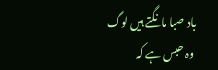باد صبا مانگتے ہیں لوگ
 وہ حبس ہے کہ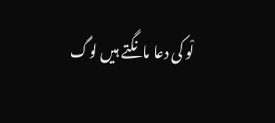لْو کی دعا مانگتے ہیں لوگ